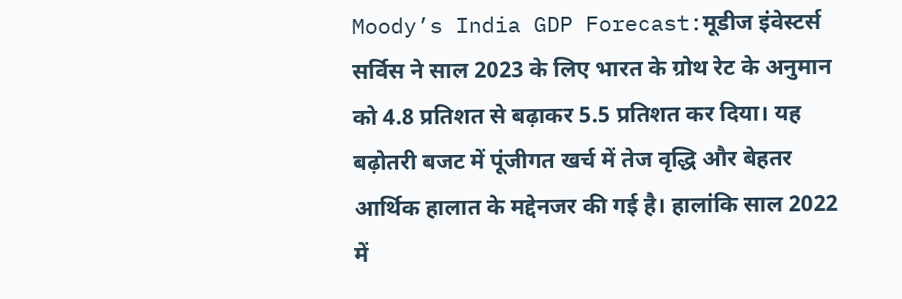Moody’s India GDP Forecast:मूडीज इंवेस्टर्स सर्विस ने साल 2023 के लिए भारत के ग्रोथ रेट के अनुमान को 4.8 प्रतिशत से बढ़ाकर 5.5 प्रतिशत कर दिया। यह बढ़ोतरी बजट में पूंजीगत खर्च में तेज वृद्धि और बेहतर आर्थिक हालात के मद्देनजर की गई है। हालांकि साल 2022 में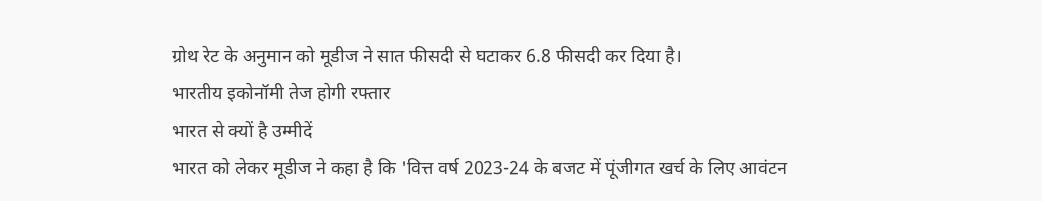ग्रोथ रेट के अनुमान को मूडीज ने सात फीसदी से घटाकर 6.8 फीसदी कर दिया है।
भारतीय इकोनॉमी तेज होगी रफ्तार
भारत से क्यों है उम्मीदें
भारत को लेकर मूडीज ने कहा है कि 'वित्त वर्ष 2023-24 के बजट में पूंजीगत खर्च के लिए आवंटन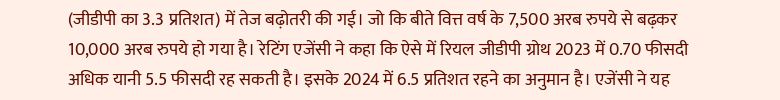(जीडीपी का 3.3 प्रतिशत) में तेज बढ़ोतरी की गई। जो कि बीते वित्त वर्ष के 7,500 अरब रुपये से बढ़कर 10,000 अरब रुपये हो गया है। रेटिंग एजेंसी ने कहा कि ऐसे में रियल जीडीपी ग्रोथ 2023 में 0.70 फीसदी अधिक यानी 5.5 फीसदी रह सकती है। इसके 2024 में 6.5 प्रतिशत रहने का अनुमान है। एजेंसी ने यह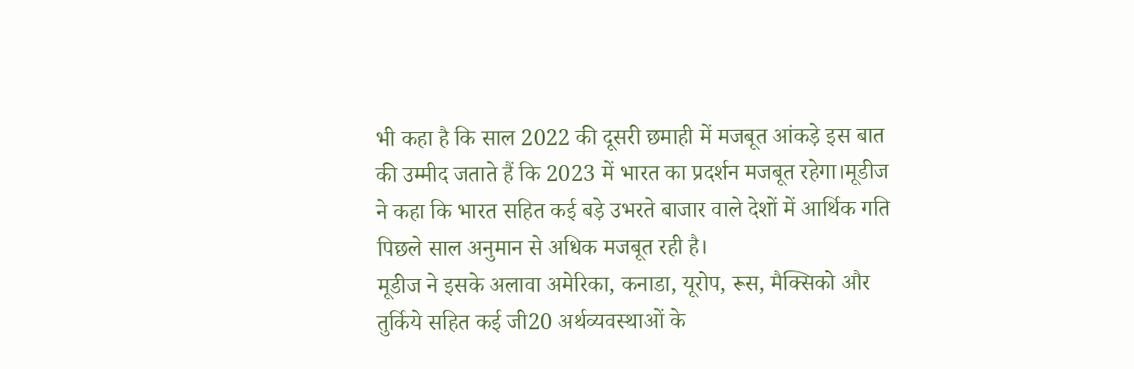भी कहा है कि साल 2022 की दूसरी छमाही में मजबूत आंकड़े इस बात की उम्मीद जताते हैं कि 2023 में भारत का प्रदर्शन मजबूत रहेगा।मूडीज ने कहा कि भारत सहित कई बड़े उभरते बाजार वाले देशों में आर्थिक गति पिछले साल अनुमान से अधिक मजबूत रही है।
मूडीज ने इसके अलावा अमेरिका, कनाडा, यूरोप, रूस, मैक्सिको और तुर्किये सहित कई जी20 अर्थव्यवस्थाओं के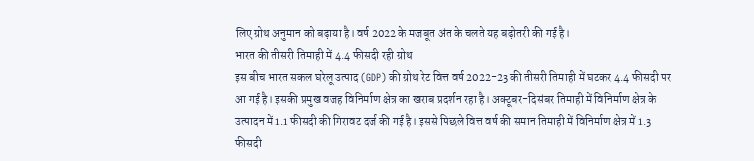लिए ग्रोथ अनुमान को बढ़ाया है। वर्ष 2022 के मजबूत अंत के चलते यह बढ़ोतरी की गई है।
भारत की तीसरी तिमाही में 4.4 फीसदी रही ग्रोथ
इस बीच भारत सकल घरेलू उत्पाद (GDP) की ग्रोथ रेट वित्त वर्ष 2022-23 की तीसरी तिमाही में घटकर 4.4 फीसदी पर आ गई है। इसकी प्रमुख वजह विनिर्माण क्षेत्र का खराब प्रदर्शन रहा है। अक्टूबर-दिसंबर तिमाही में विनिर्माण क्षेत्र के उत्पादन में 1.1 फीसदी की गिरावट दर्ज की गई है। इससे पिछले वित्त वर्ष की समान तिमाही में विनिर्माण क्षेत्र में 1.3 फीसदी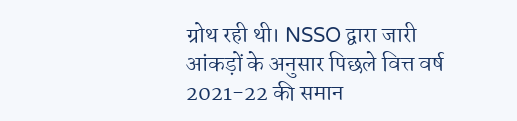ग्रोथ रही थी। NSSO द्वारा जारी आंकड़ों के अनुसार पिछले वित्त वर्ष 2021-22 की समान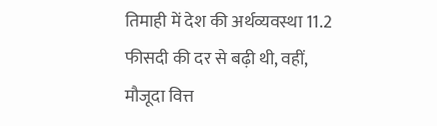तिमाही में देश की अर्थव्यवस्था 11.2 फीसदी की दर से बढ़ी थी, वहीं, मौजूदा वित्त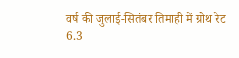वर्ष की जुलाई-सितंबर तिमाही में ग्रोथ रेट 6.3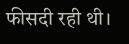फीसदी रही थी।